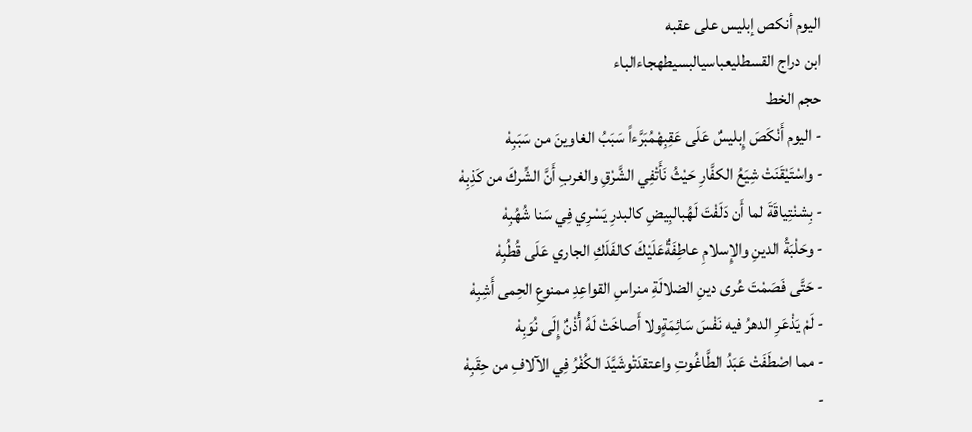اليوم أنكص إبليس على عقبه
ابن دراج القسطليعباسيالبسيطهجاءالباء
حجم الخط
- اليوم أَنْكَصَ إِبليسٌ عَلَى عَقِبِهْمُبَرَّءاً سَبَبُ الغاوينَ من سَبَبِهْ
- واسْتَيْقَنَتْ شِيَعُ الكفَّارِ حَيْثُ نَأَتْفِي الشَّرْقِ والغربِ أَنَّ الشِّركَ من كَذِبِهْ
- بِشنْتِياقَةَ لما أَن دَلَفْتَ لَهُبالبِيضِ كالبدرِ يَسْرِي فِي سَنا شُهُبِهْ
- وحَلْبَةُ الدينِ والإِسلامِ عاطِفَةٌعَلَيْكَ كالفَلَكِ الجاري عَلَى قُطُبِهْ
- حَتَّى فَصَمْتَ عُرى دينِ الضلالَةِ منراسِ القواعِدِ ممنوعِ الحِمى أَشِبِهْ
- لَمْ يَذْعَرِ الدهرُ فيه نَفْسَ سَائِمَةٍولا أَصاخَتْ لَهُ أُذْنٌ إِلَى نُوَبِهْ
- مما اصْطَفَتْ عَبَدُ الطَّاغُوتِ واعتقدَتْوشَيَّدَ الكُفْرُ فِي الآلافِ من حِقَبِهْ
-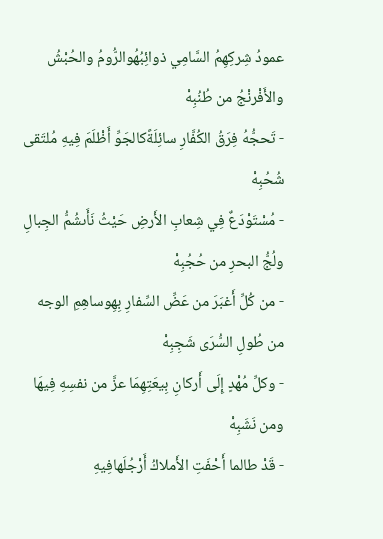عمودُ شِركِهِمُ السَّامِي ذوائِبُهُوالرُّومُ والحُبْشُ والأَفْرنْجُ من طُنُبِهْ
- تَحجُّهُ فِرَقُ الكُفَّارِ سائِلَةًكالجَوِّ أَظْلَمَ فِيهِ مُلتَقى شُحُبِهْ
- مُسْتَوْدَعٌ فِي شِعابِ الأَرضِ حَيْثُ نَأَىشُمُّ الجِبالِ ولُجُّ البحرِ من حُجُبِهْ
- من كُلِّ أَغبَرَ من عَضِّ السِّفارِ بِهِوساهِمِ الوجه من طُولِ السُّرَى شَجِبِهْ
- وكلِّ مُهْدٍ إِلَى أَركانِ بِيعَتِهِمَا عزَّ من نفسِهِ فِيهَا ومن نَشَبِهْ
- قَدْ طالما أَحْفَتِ الأَملاكُ أَرْجُلَهافِيهِ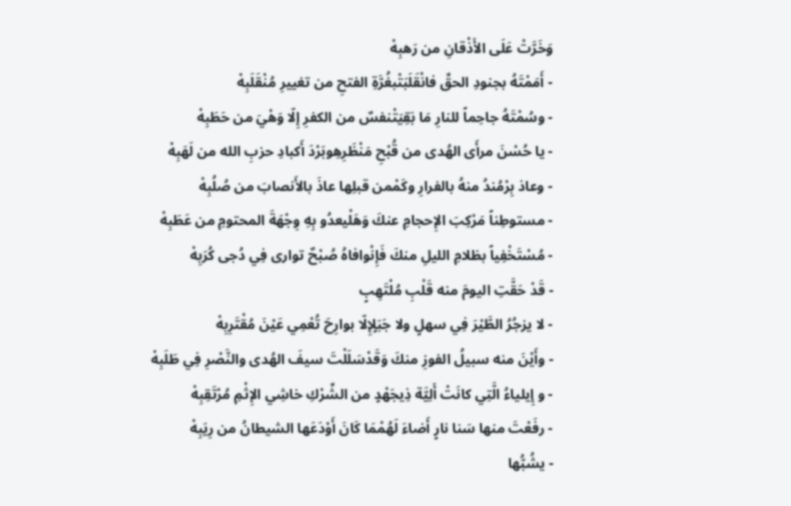وَخَرَّتْ عَلَى الأَذْقانِ من رَهبِهْ
- أَمَمْتَهُ بجنودِ الحقِّ فانْقَلَبَتْبغُرَّةِ الفتحِ من تغييرِ مُنْقَلَبِهْ
- وسُمْتَهُ جاحِماً للنارِ مَا بَقِيَتْنفسٌ من الكفرِ إِلّا وَهْيَ من حَطَبِهْ
- يا حُسْنَ مرأَى الهُدى من قُبْحِ مَنْظَرِهِوبَرْدَ أَكبادِ حزبِ الله من لَهَبِهْ
- وعاذ بِرْمُندُ منهُ بالفرارِ وكَمْمن قبلِها عاذَ بالأَنصابَ من صُلُبِهْ
- مستوطِناً مَرْكِبَ الإِحجامِ عنكَ وَهَلْيعدُو بِهِ وِجْهَةَ المحتومِ من عَطَبِهْ
- مُسْتَخْفِياً بظلامِ الليلِ منكَ فَإِنْوافاهُ صُبْحٌ توارى فِي دُجى كُرَبِهْ
- قَدْ حَقَّتِ اليومَ منه قَلْبِ مُلْتَهِبٍ
- لا يزجُرُ الطَّيْرَ فِي سهلٍ ولا جَبَلٍإِلّا بوارِحَ تُعْمِي عَيْنَ مُقْتَرِبِهْ
- وأَيْنَ منه سبيلُ الفوزِ منكَ وَقَدْسَلَلْتَ سيفَ الهُدى والنَّصْرِ فِي طَلَبِهْ
- و إِيلياءُ الَّتِي كانَتْ أَلِيَّة ذِيجَهْدٍ من الشِّرْكِ خاشِي الإِثْمِ مُرْتَقِبِهْ
- رفَعْتَ منها سَنا نارٍ أَضاءَ لَهُمْمَا كَانَ أَوْدَعَها الشيطانُ من رِيَبِهْ
- يشُبُّها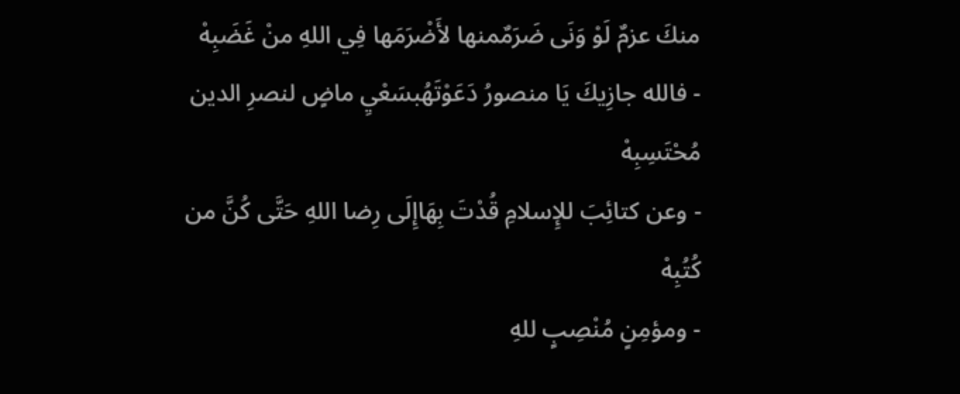منكَ عزمٌ لَوْ وَنَى ضَرَمٌمنها لأَضْرَمَها فِي اللهِ منْ غَضَبِهْ
- فالله جازِيكَ يَا منصورُ دَعَوْتَهُبسَعْيِ ماضٍ لنصرِ الدين مُحْتَسِبِهْ
- وعن كتائِبَ للإِسلامِ قُدْتَ بِهَاإِلَى رِضا اللهِ حَتَّى كُنَّ من كُتُبِهْ
- ومؤمِنٍ مُنْصِبٍ للهِ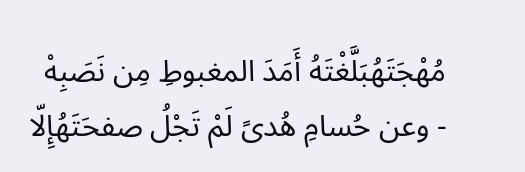مُهْجَتَهُبَلَّغْتَهُ أَمَدَ المغبوطِ مِن نَصَبِهْ
- وعن حُسامِ هُدىً لَمْ تَجْلُ صفحَتَهُإِلّا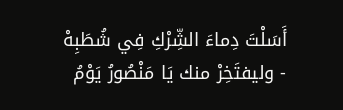أَسَلْتَ دِماءَ الشِّرْكِ فِي شُطَبِهْ
- وليفتَخِرْ منك يَا مَنْصُورُ يَوْمُ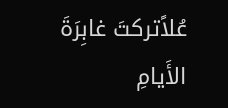عُلاًتركتَ غابِرَةَ الأَيامِ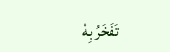تَفَخَرُ بِهْ